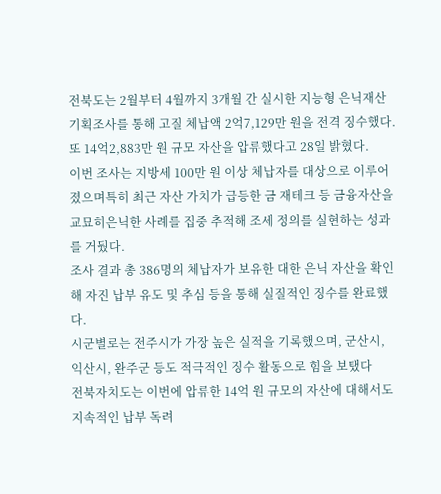전북도는 2월부터 4월까지 3개월 간 실시한 지능형 은닉재산 기획조사를 통해 고질 체납액 2억7,129만 원을 전격 징수했다.
또 14억2,883만 원 규모 자산을 압류했다고 28일 밝혔다.
이번 조사는 지방세 100만 원 이상 체납자를 대상으로 이루어졌으며특히 최근 자산 가치가 급등한 금 재테크 등 금융자산을 교묘히은닉한 사례를 집중 추적해 조세 정의를 실현하는 성과를 거뒀다.
조사 결과 총 386명의 체납자가 보유한 대한 은닉 자산을 확인해 자진 납부 유도 및 추심 등을 통해 실질적인 징수를 완료했다.
시군별로는 전주시가 가장 높은 실적을 기록했으며, 군산시, 익산시, 완주군 등도 적극적인 징수 활동으로 힘을 보탰다
전북자치도는 이번에 압류한 14억 원 규모의 자산에 대해서도 지속적인 납부 독려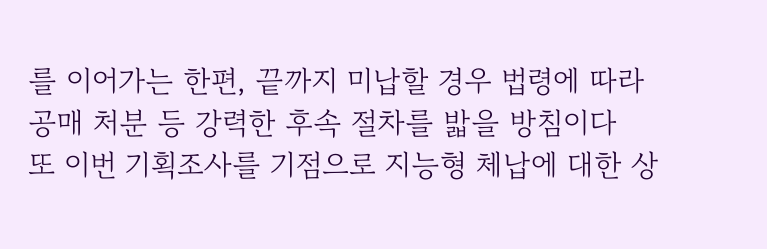를 이어가는 한편, 끝까지 미납할 경우 법령에 따라 공매 처분 등 강력한 후속 절차를 밟을 방침이다
또 이번 기획조사를 기점으로 지능형 체납에 대한 상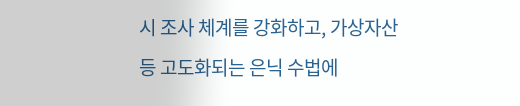시 조사 체계를 강화하고, 가상자산 등 고도화되는 은닉 수법에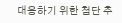대응하기 위한 첨단 추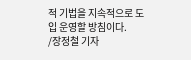적 기법을 지속적으로 도입 운영할 방침이다.
/장정철 기자